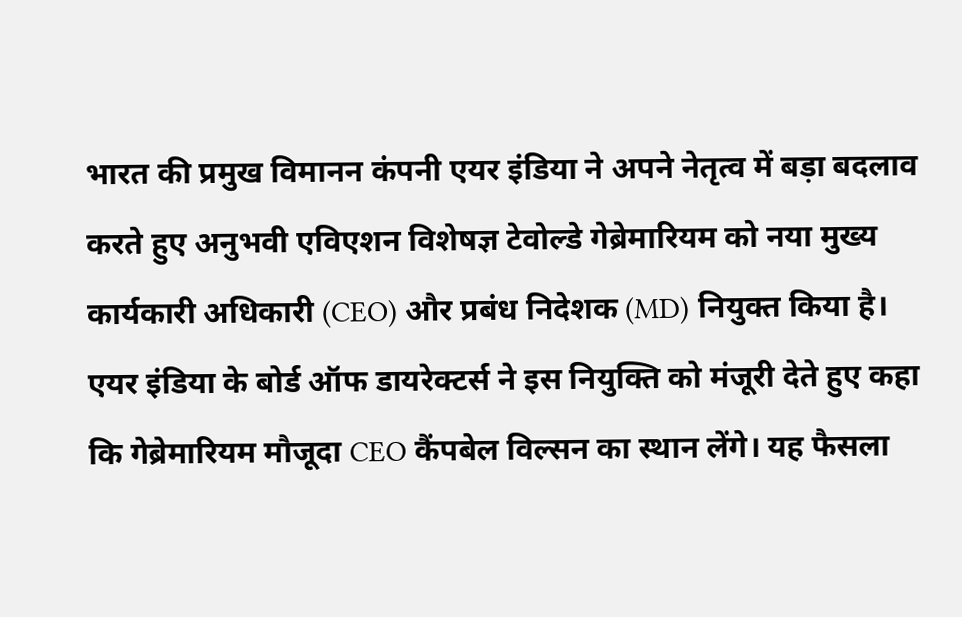भारत की प्रमुख विमानन कंपनी एयर इंडिया ने अपने नेतृत्व में बड़ा बदलाव करते हुए अनुभवी एविएशन विशेषज्ञ टेवोल्डे गेब्रेमारियम को नया मुख्य कार्यकारी अधिकारी (CEO) और प्रबंध निदेशक (MD) नियुक्त किया है। एयर इंडिया के बोर्ड ऑफ डायरेक्टर्स ने इस नियुक्ति को मंजूरी देते हुए कहा कि गेब्रेमारियम मौजूदा CEO कैंपबेल विल्सन का स्थान लेंगे। यह फैसला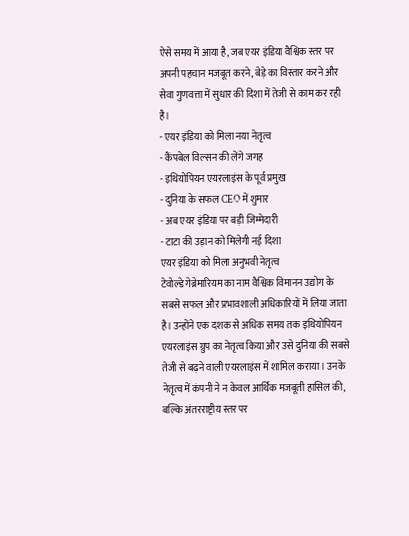ऐसे समय में आया है, जब एयर इंडिया वैश्विक स्तर पर अपनी पहचान मजबूत करने, बेड़े का विस्तार करने और सेवा गुणवत्ता में सुधार की दिशा में तेजी से काम कर रही है।
- एयर इंडिया को मिला नया नेतृत्व
- कैंपबेल विल्सन की लेंगे जगह
- इथियोपियन एयरलाइंस के पूर्व प्रमुख
- दुनिया के सफल CEO में शुमार
- अब एयर इंडिया पर बड़ी जिम्मेदारी
- टाटा की उड़ान को मिलेगी नई दिशा
एयर इंडिया को मिला अनुभवी नेतृत्व
टेवोल्डे गेब्रेमारियम का नाम वैश्विक विमानन उद्योग के सबसे सफल और प्रभावशाली अधिकारियों में लिया जाता है। उन्होंने एक दशक से अधिक समय तक इथियोपियन एयरलाइंस ग्रुप का नेतृत्व किया और उसे दुनिया की सबसे तेजी से बढ़ने वाली एयरलाइंस में शामिल कराया। उनके नेतृत्व में कंपनी ने न केवल आर्थिक मजबूती हासिल की, बल्कि अंतरराष्ट्रीय स्तर पर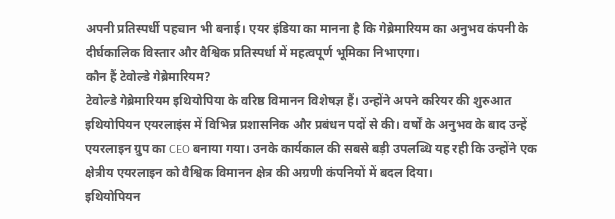अपनी प्रतिस्पर्धी पहचान भी बनाई। एयर इंडिया का मानना है कि गेब्रेमारियम का अनुभव कंपनी के दीर्घकालिक विस्तार और वैश्विक प्रतिस्पर्धा में महत्वपूर्ण भूमिका निभाएगा।
कौन हैं टेवोल्डे गेब्रेमारियम?
टेवोल्डे गेब्रेमारियम इथियोपिया के वरिष्ठ विमानन विशेषज्ञ हैं। उन्होंने अपने करियर की शुरुआत इथियोपियन एयरलाइंस में विभिन्न प्रशासनिक और प्रबंधन पदों से की। वर्षों के अनुभव के बाद उन्हें एयरलाइन ग्रुप का CEO बनाया गया। उनके कार्यकाल की सबसे बड़ी उपलब्धि यह रही कि उन्होंने एक क्षेत्रीय एयरलाइन को वैश्विक विमानन क्षेत्र की अग्रणी कंपनियों में बदल दिया।
इथियोपियन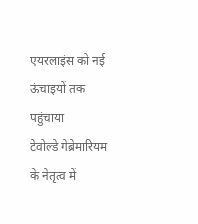एयरलाइंस को नई ऊंचाइयों तक पहुंचाया
टेवोल्डे गेब्रेमारियम के नेतृत्व में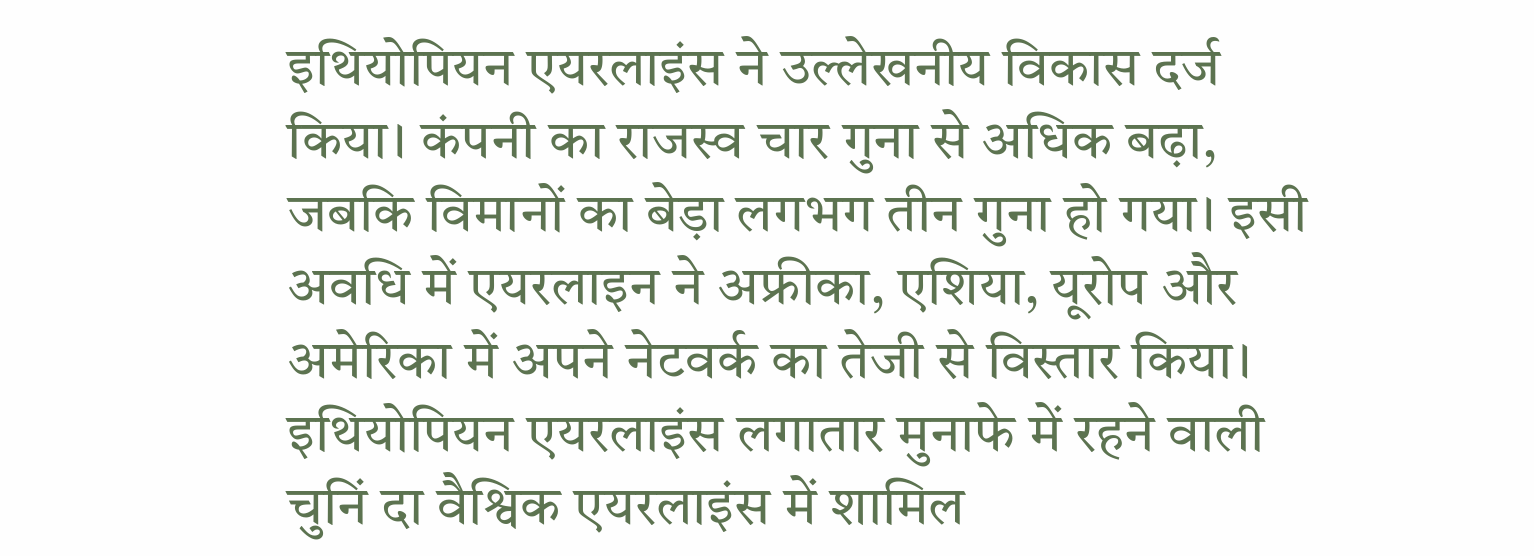इथियोपियन एयरलाइंस ने उल्लेखनीय विकास दर्ज किया। कंपनी का राजस्व चार गुना से अधिक बढ़ा, जबकि विमानों का बेड़ा लगभग तीन गुना हो गया। इसी अवधि में एयरलाइन ने अफ्रीका, एशिया, यूरोप और अमेरिका में अपने नेटवर्क का तेजी से विस्तार किया। इथियोपियन एयरलाइंस लगातार मुनाफे में रहने वाली चुनिं दा वैश्विक एयरलाइंस में शामिल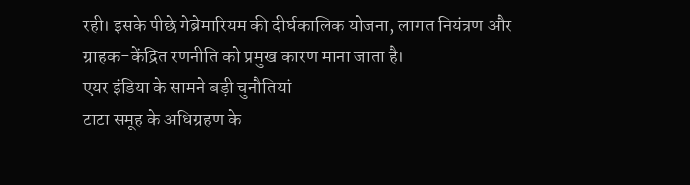रही। इसके पीछे गेब्रेमारियम की दीर्घकालिक योजना, लागत नियंत्रण और ग्राहक-केंद्रित रणनीति को प्रमुख कारण माना जाता है।
एयर इंडिया के सामने बड़ी चुनौतियां
टाटा समूह के अधिग्रहण के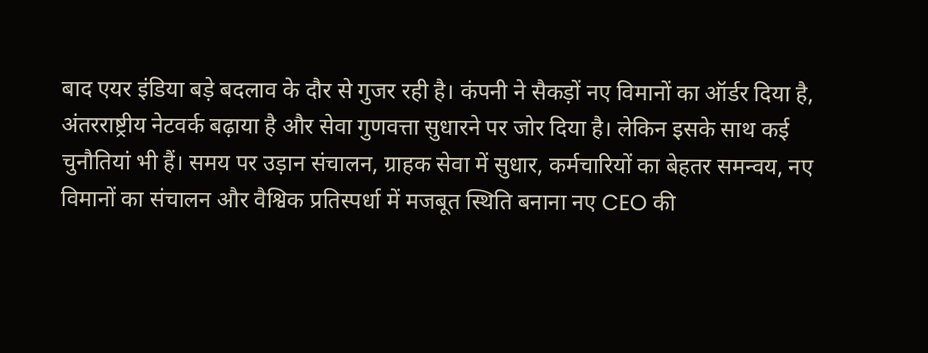बाद एयर इंडिया बड़े बदलाव के दौर से गुजर रही है। कंपनी ने सैकड़ों नए विमानों का ऑर्डर दिया है, अंतरराष्ट्रीय नेटवर्क बढ़ाया है और सेवा गुणवत्ता सुधारने पर जोर दिया है। लेकिन इसके साथ कई चुनौतियां भी हैं। समय पर उड़ान संचालन, ग्राहक सेवा में सुधार, कर्मचारियों का बेहतर समन्वय, नए विमानों का संचालन और वैश्विक प्रतिस्पर्धा में मजबूत स्थिति बनाना नए CEO की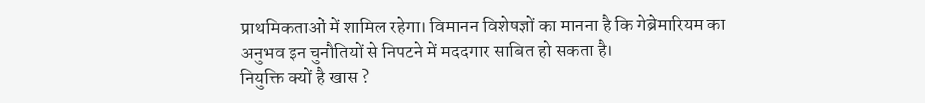प्राथमिकताओं में शामिल रहेगा। विमानन विशेषज्ञों का मानना है कि गेब्रेमारियम का अनुभव इन चुनौतियों से निपटने में मददगार साबित हो सकता है।
नियुक्ति क्यों है खास ?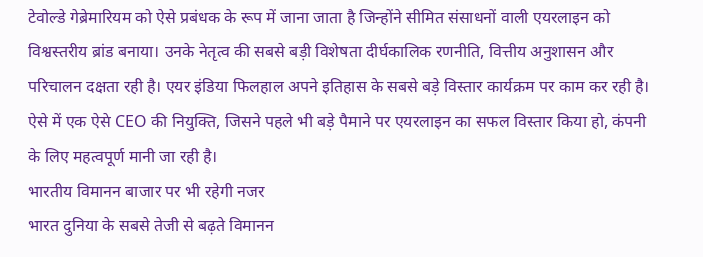टेवोल्डे गेब्रेमारियम को ऐसे प्रबंधक के रूप में जाना जाता है जिन्होंने सीमित संसाधनों वाली एयरलाइन को विश्वस्तरीय ब्रांड बनाया। उनके नेतृत्व की सबसे बड़ी विशेषता दीर्घकालिक रणनीति, वित्तीय अनुशासन और परिचालन दक्षता रही है। एयर इंडिया फिलहाल अपने इतिहास के सबसे बड़े विस्तार कार्यक्रम पर काम कर रही है। ऐसे में एक ऐसे CEO की नियुक्ति, जिसने पहले भी बड़े पैमाने पर एयरलाइन का सफल विस्तार किया हो, कंपनी के लिए महत्वपूर्ण मानी जा रही है।
भारतीय विमानन बाजार पर भी रहेगी नजर
भारत दुनिया के सबसे तेजी से बढ़ते विमानन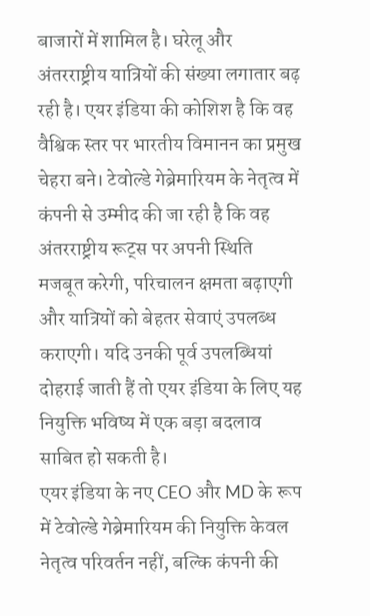बाजारों में शामिल है। घरेलू और अंतरराष्ट्रीय यात्रियों की संख्या लगातार बढ़ रही है। एयर इंडिया की कोशिश है कि वह वैश्विक स्तर पर भारतीय विमानन का प्रमुख चेहरा बने। टेवोल्डे गेब्रेमारियम के नेतृत्व में कंपनी से उम्मीद की जा रही है कि वह अंतरराष्ट्रीय रूट्स पर अपनी स्थिति मजबूत करेगी, परिचालन क्षमता बढ़ाएगी और यात्रियों को बेहतर सेवाएं उपलब्ध कराएगी। यदि उनकी पूर्व उपलब्धियां दोहराई जाती हैं तो एयर इंडिया के लिए यह नियुक्ति भविष्य में एक बड़ा बदलाव साबित हो सकती है।
एयर इंडिया के नए CEO और MD के रूप में टेवोल्डे गेब्रेमारियम की नियुक्ति केवल नेतृत्व परिवर्तन नहीं, बल्कि कंपनी की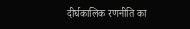दीर्घकालिक रणनीति का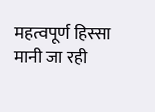महत्वपूर्ण हिस्सा मानी जा रही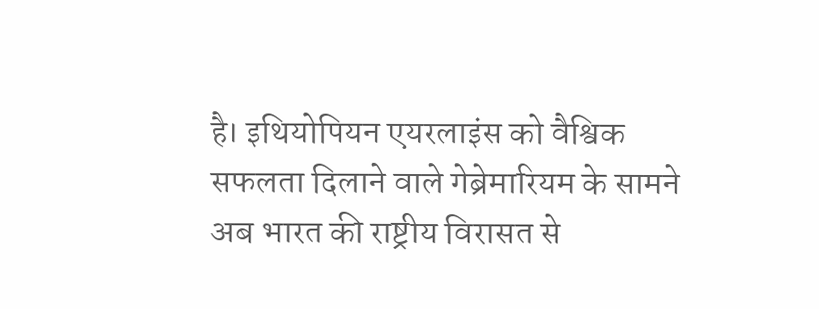है। इथियोपियन एयरलाइंस को वैश्विक सफलता दिलाने वाले गेब्रेमारियम के सामने अब भारत की राष्ट्रीय विरासत से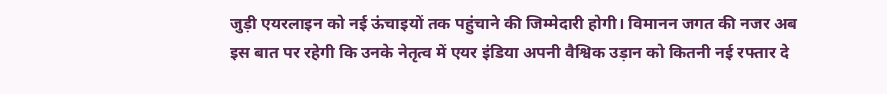जुड़ी एयरलाइन को नई ऊंचाइयों तक पहुंचाने की जिम्मेदारी होगी। विमानन जगत की नजर अब इस बात पर रहेगी कि उनके नेतृत्व में एयर इंडिया अपनी वैश्विक उड़ान को कितनी नई रफ्तार दे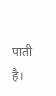पाती है।